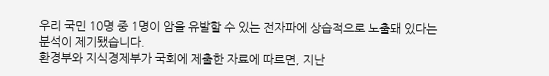우리 국민 10명 중 1명이 암을 유발할 수 있는 전자파에 상습적으로 노출돼 있다는 분석이 제기됐습니다.
환경부와 지식경제부가 국회에 제출한 자료에 따르면, 지난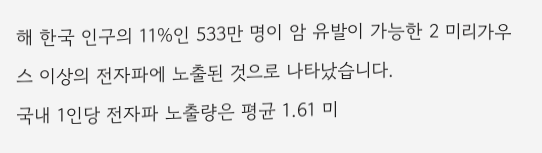해 한국 인구의 11%인 533만 명이 암 유발이 가능한 2 미리가우스 이상의 전자파에 노출된 것으로 나타났습니다.
국내 1인당 전자파 노출량은 평균 1.61 미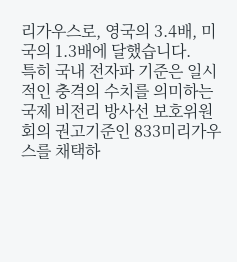리가우스로, 영국의 3.4배, 미국의 1.3배에 달했습니다.
특히 국내 전자파 기준은 일시적인 충격의 수치를 의미하는 국제 비전리 방사선 보호위원회의 권고기준인 833미리가우스를 채택하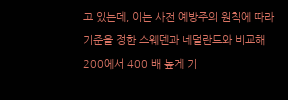고 있는데, 이는 사전 예방주의 원칙에 따라 기준을 정한 스웨덴과 네덜란드와 비교해 200에서 400 배 높게 기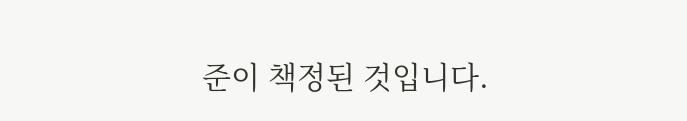준이 책정된 것입니다.